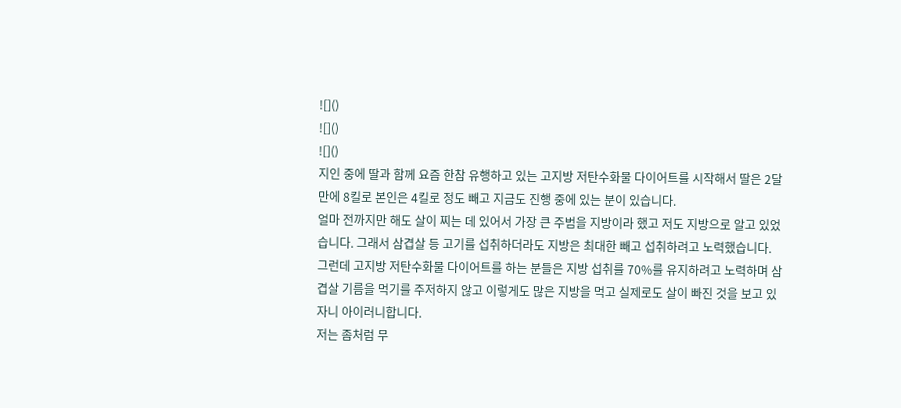![]()
![]()
![]()
지인 중에 딸과 함께 요즘 한참 유행하고 있는 고지방 저탄수화물 다이어트를 시작해서 딸은 2달 만에 8킬로 본인은 4킬로 정도 빼고 지금도 진행 중에 있는 분이 있습니다.
얼마 전까지만 해도 살이 찌는 데 있어서 가장 큰 주범을 지방이라 했고 저도 지방으로 알고 있었습니다. 그래서 삼겹살 등 고기를 섭취하더라도 지방은 최대한 빼고 섭취하려고 노력했습니다.
그런데 고지방 저탄수화물 다이어트를 하는 분들은 지방 섭취를 70%를 유지하려고 노력하며 삼겹살 기름을 먹기를 주저하지 않고 이렇게도 많은 지방을 먹고 실제로도 살이 빠진 것을 보고 있자니 아이러니합니다.
저는 좀처럼 무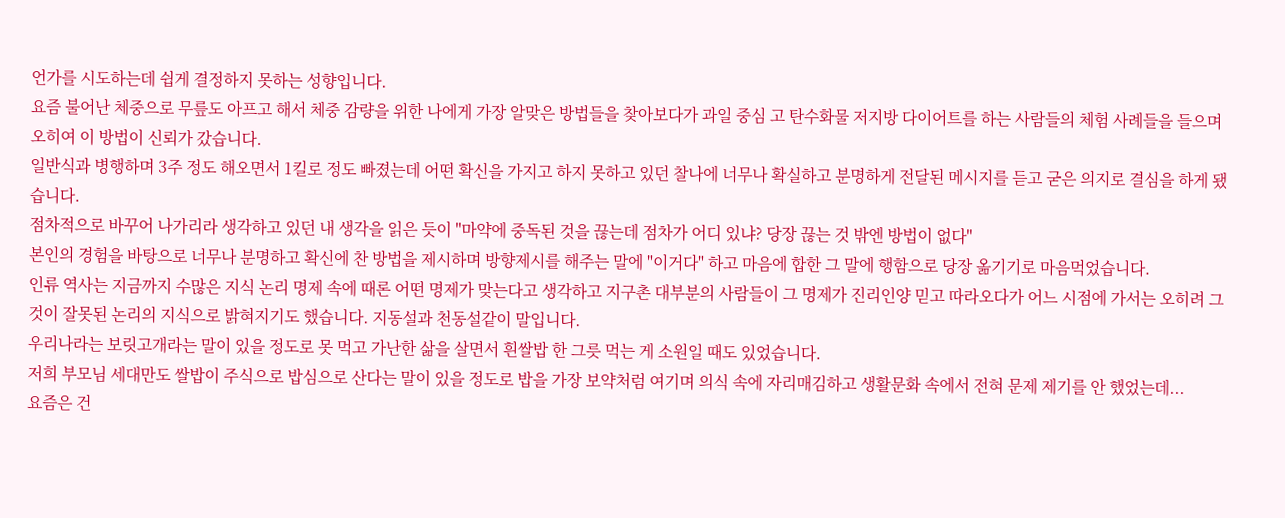언가를 시도하는데 쉽게 결정하지 못하는 성향입니다.
요즘 불어난 체중으로 무릎도 아프고 해서 체중 감량을 위한 나에게 가장 알맞은 방법들을 찾아보다가 과일 중심 고 탄수화물 저지방 다이어트를 하는 사람들의 체험 사례들을 들으며 오히여 이 방법이 신뢰가 갔습니다.
일반식과 병행하며 3주 정도 해오면서 1킬로 정도 빠졌는데 어떤 확신을 가지고 하지 못하고 있던 찰나에 너무나 확실하고 분명하게 전달된 메시지를 듣고 굳은 의지로 결심을 하게 됐습니다.
점차적으로 바꾸어 나가리라 생각하고 있던 내 생각을 읽은 듯이 "마약에 중독된 것을 끊는데 점차가 어디 있냐? 당장 끊는 것 밖엔 방법이 없다"
본인의 경험을 바탕으로 너무나 분명하고 확신에 찬 방법을 제시하며 방향제시를 해주는 말에 "이거다" 하고 마음에 합한 그 말에 행함으로 당장 옮기기로 마음먹었습니다.
인류 역사는 지금까지 수많은 지식 논리 명제 속에 때론 어떤 명제가 맞는다고 생각하고 지구촌 대부분의 사람들이 그 명제가 진리인양 믿고 따라오다가 어느 시점에 가서는 오히려 그것이 잘못된 논리의 지식으로 밝혀지기도 했습니다. 지동설과 천동설같이 말입니다.
우리나라는 보릿고개라는 말이 있을 정도로 못 먹고 가난한 삶을 살면서 흰쌀밥 한 그릇 먹는 게 소원일 때도 있었습니다.
저희 부모님 세대만도 쌀밥이 주식으로 밥심으로 산다는 말이 있을 정도로 밥을 가장 보약처럼 여기며 의식 속에 자리매김하고 생활문화 속에서 전혀 문제 제기를 안 했었는데...
요즘은 건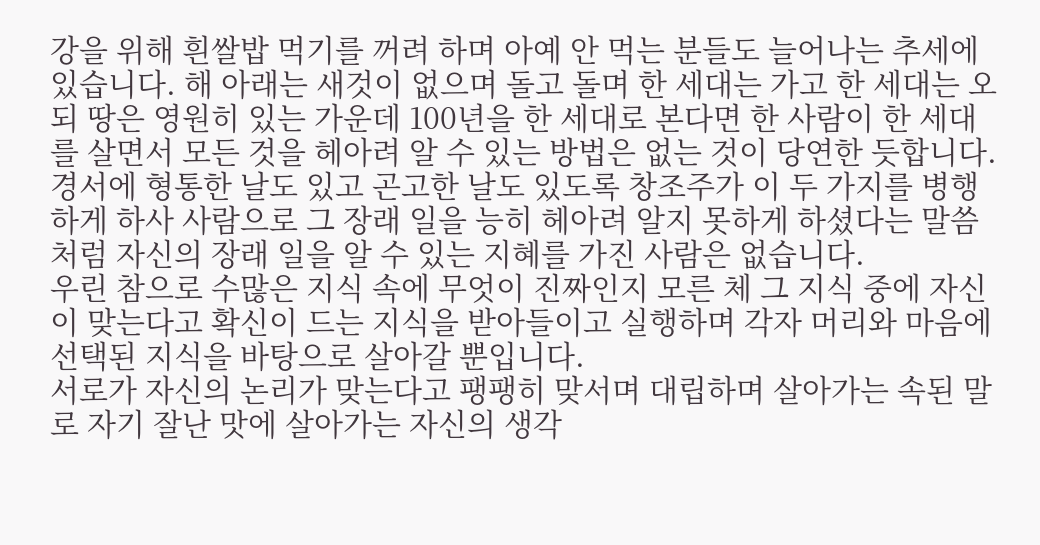강을 위해 흰쌀밥 먹기를 꺼려 하며 아예 안 먹는 분들도 늘어나는 추세에 있습니다. 해 아래는 새것이 없으며 돌고 돌며 한 세대는 가고 한 세대는 오되 땅은 영원히 있는 가운데 100년을 한 세대로 본다면 한 사람이 한 세대를 살면서 모든 것을 헤아려 알 수 있는 방법은 없는 것이 당연한 듯합니다.
경서에 형통한 날도 있고 곤고한 날도 있도록 창조주가 이 두 가지를 병행하게 하사 사람으로 그 장래 일을 능히 헤아려 알지 못하게 하셨다는 말씀처럼 자신의 장래 일을 알 수 있는 지혜를 가진 사람은 없습니다.
우린 참으로 수많은 지식 속에 무엇이 진짜인지 모른 체 그 지식 중에 자신이 맞는다고 확신이 드는 지식을 받아들이고 실행하며 각자 머리와 마음에 선택된 지식을 바탕으로 살아갈 뿐입니다.
서로가 자신의 논리가 맞는다고 팽팽히 맞서며 대립하며 살아가는 속된 말로 자기 잘난 맛에 살아가는 자신의 생각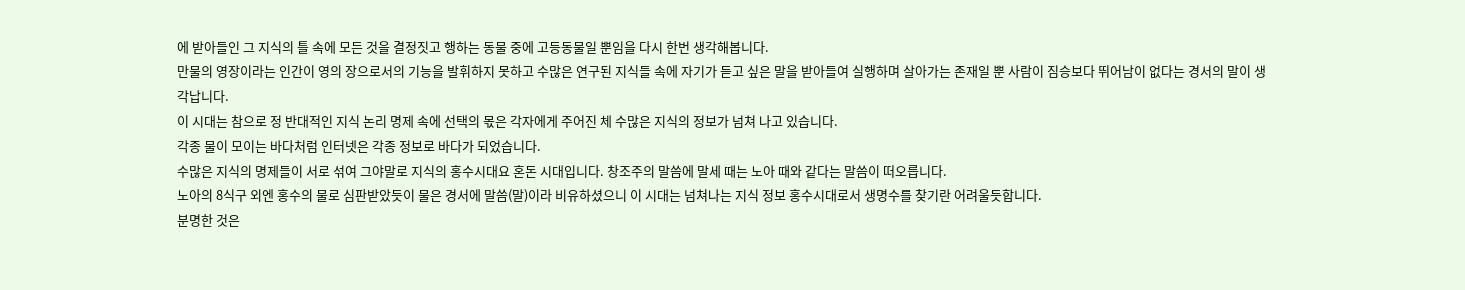에 받아들인 그 지식의 틀 속에 모든 것을 결정짓고 행하는 동물 중에 고등동물일 뿐임을 다시 한번 생각해봅니다.
만물의 영장이라는 인간이 영의 장으로서의 기능을 발휘하지 못하고 수많은 연구된 지식들 속에 자기가 듣고 싶은 말을 받아들여 실행하며 살아가는 존재일 뿐 사람이 짐승보다 뛰어남이 없다는 경서의 말이 생각납니다.
이 시대는 참으로 정 반대적인 지식 논리 명제 속에 선택의 몫은 각자에게 주어진 체 수많은 지식의 정보가 넘쳐 나고 있습니다.
각종 물이 모이는 바다처럼 인터넷은 각종 정보로 바다가 되었습니다.
수많은 지식의 명제들이 서로 섞여 그야말로 지식의 홍수시대요 혼돈 시대입니다. 창조주의 말씀에 말세 때는 노아 때와 같다는 말씀이 떠오릅니다.
노아의 8식구 외엔 홍수의 물로 심판받았듯이 물은 경서에 말씀(말)이라 비유하셨으니 이 시대는 넘쳐나는 지식 정보 홍수시대로서 생명수를 찾기란 어려울듯합니다.
분명한 것은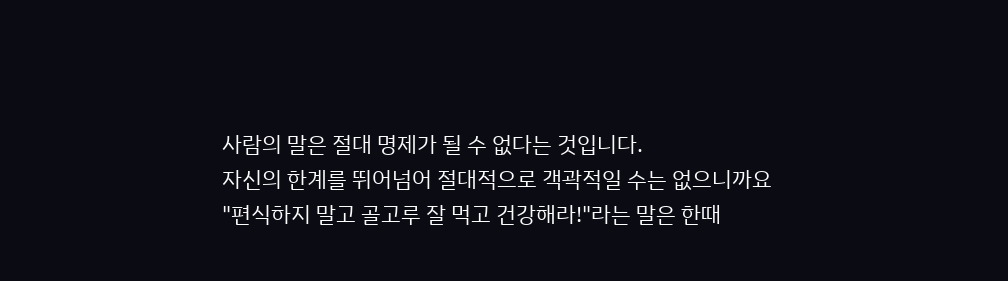사람의 말은 절대 명제가 될 수 없다는 것입니다.
자신의 한계를 뛰어넘어 절대적으로 객곽적일 수는 없으니까요
"편식하지 말고 골고루 잘 먹고 건강해라!"라는 말은 한때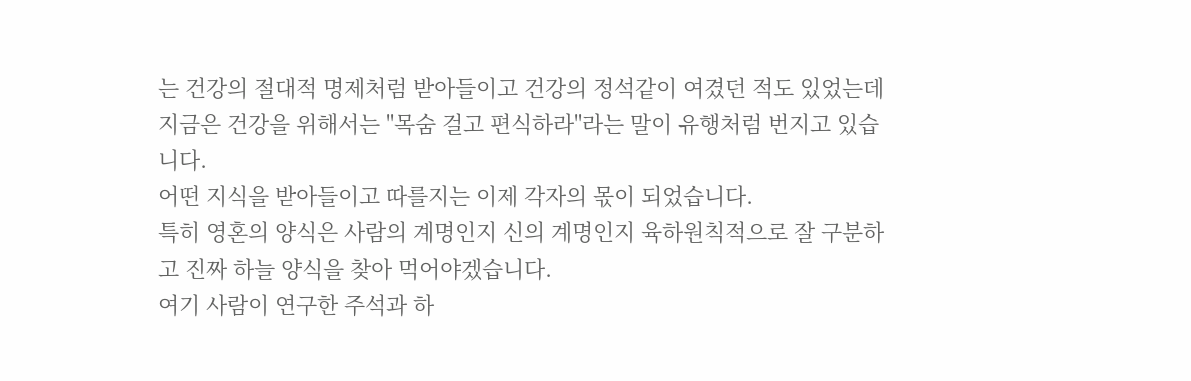는 건강의 절대적 명제처럼 받아들이고 건강의 정석같이 여겼던 적도 있었는데 지금은 건강을 위해서는 "목숨 걸고 편식하라"라는 말이 유행처럼 번지고 있습니다.
어떤 지식을 받아들이고 따를지는 이제 각자의 몫이 되었습니다.
특히 영혼의 양식은 사람의 계명인지 신의 계명인지 육하원칙적으로 잘 구분하고 진짜 하늘 양식을 찾아 먹어야겠습니다.
여기 사람이 연구한 주석과 하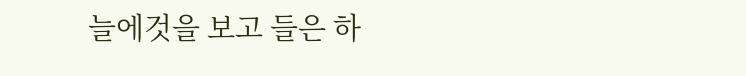늘에것을 보고 들은 하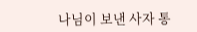나님이 보낸 사자 통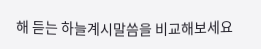해 듣는 하늘계시말씀을 비교해보세요